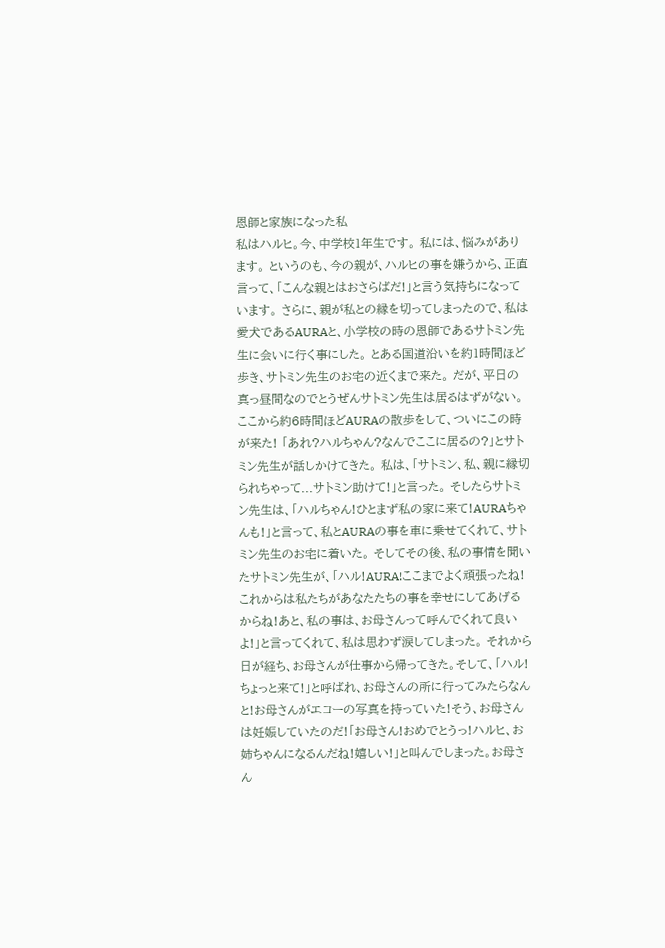恩師と家族になった私
私はハルヒ。今、中学校1年生です。 私には、悩みがあります。 というのも、今の親が、ハルヒの事を嫌うから、正直言って、「こんな親とはおさらばだ!」と言う気持ちになっています。 さらに、親が私との縁を切ってしまったので、私は愛犬であるAURAと、小学校の時の恩師であるサトミン先生に会いに行く事にした。 とある国道沿いを約1時間ほど歩き、サトミン先生のお宅の近くまで来た。 だが、平日の真っ昼間なのでとうぜんサトミン先生は居るはずがない。 ここから約6時間ほどAURAの散歩をして、ついにこの時が来た! 「あれ?ハルちゃん?なんでここに居るの?」とサトミン先生が話しかけてきた。 私は、「サトミン、私、親に縁切られちゃって...サトミン助けて!」と言った。 そしたらサトミン先生は、「ハルちゃん!ひとまず私の家に来て!AURAちゃんも!」と言って、私とAURAの事を車に乗せてくれて、サトミン先生のお宅に着いた。 そしてその後、私の事情を聞いたサトミン先生が、「ハル!AURA!ここまでよく頑張ったね!これからは私たちがあなたたちの事を幸せにしてあげるからね!あと、私の事は、お母さんって呼んでくれて良いよ!」と言ってくれて、私は思わず涙してしまった。 それから日が経ち、お母さんが仕事から帰ってきた。そして、「ハル!ちょっと来て!」と呼ばれ、お母さんの所に行ってみたらなんと!お母さんがエコーの写真を持っていた!そう、お母さんは妊娠していたのだ!「お母さん!おめでとうっ!ハルヒ、お姉ちゃんになるんだね!嬉しい!」と叫んでしまった。お母さん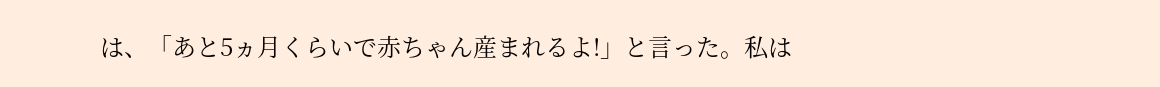は、「あと5ヵ月くらいで赤ちゃん産まれるよ!」と言った。私は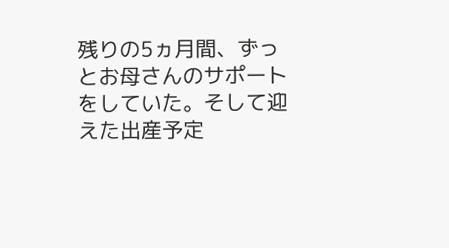残りの5ヵ月間、ずっとお母さんのサポートをしていた。そして迎えた出産予定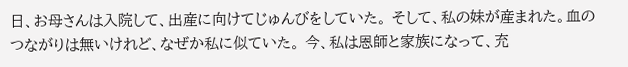日、お母さんは入院して、出産に向けてじゅんびをしていた。 そして、私の妹が産まれた。血のつながりは無いけれど、なぜか私に似ていた。 今、私は恩師と家族になって、充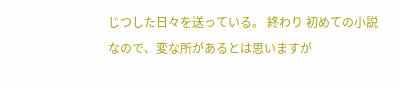じつした日々を送っている。 終わり 初めての小説なので、変な所があるとは思いますが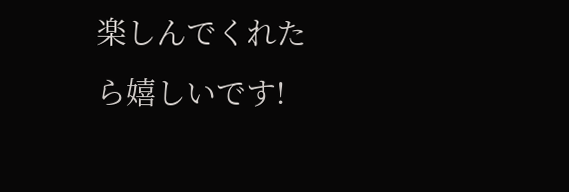楽しんでくれたら嬉しいです!